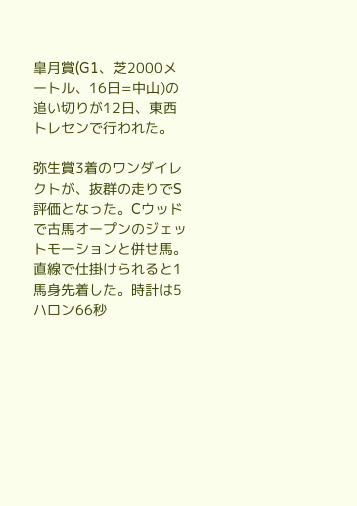皐月賞(G1、芝2000メートル、16日=中山)の追い切りが12日、東西トレセンで行われた。

弥生賞3着のワンダイレクトが、抜群の走りでS評価となった。Cウッドで古馬オープンのジェットモーションと併せ馬。直線で仕掛けられると1馬身先着した。時計は5ハロン66秒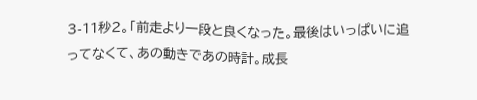3-11秒2。「前走より一段と良くなった。最後はいっぱいに追ってなくて、あの動きであの時計。成長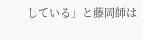している」と藤岡師は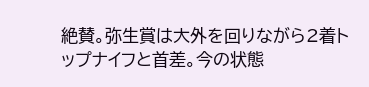絶賛。弥生賞は大外を回りながら2着トップナイフと首差。今の状態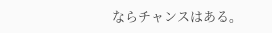ならチャンスはある。